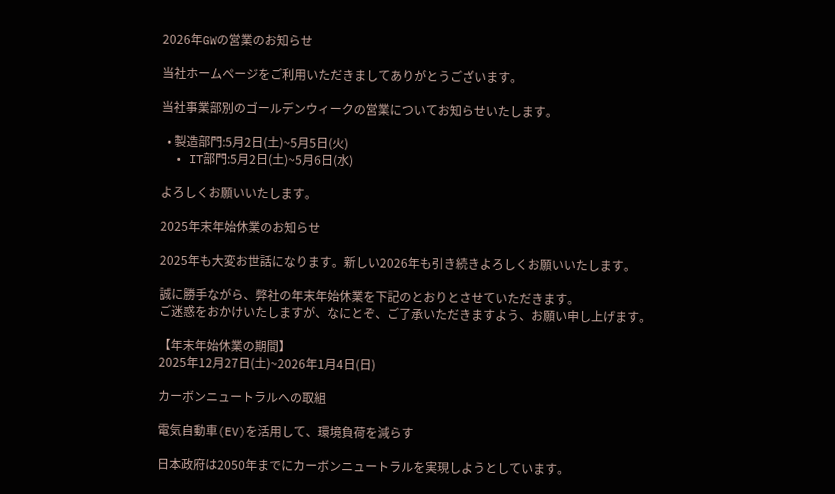2026年GWの営業のお知らせ

当社ホームページをご利用いただきましてありがとうございます。

当社事業部別のゴールデンウィークの営業についてお知らせいたします。

  • 製造部門:5月2日(土)~5月5日(火)
  • IT部門:5月2日(土)~5月6日(水)

よろしくお願いいたします。

2025年末年始休業のお知らせ

2025年も大変お世話になります。新しい2026年も引き続きよろしくお願いいたします。

誠に勝手ながら、弊社の年末年始休業を下記のとおりとさせていただきます。
ご迷惑をおかけいたしますが、なにとぞ、ご了承いただきますよう、お願い申し上げます。

【年末年始休業の期間】
2025年12月27日(土)~2026年1月4日(日)

カーボンニュートラルへの取組

電気自動車(EV)を活用して、環境負荷を減らす

日本政府は2050年までにカーボンニュートラルを実現しようとしています。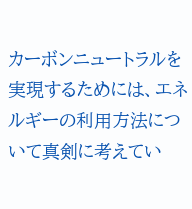カーボンニュートラルを実現するためには、エネルギーの利用方法について真剣に考えてい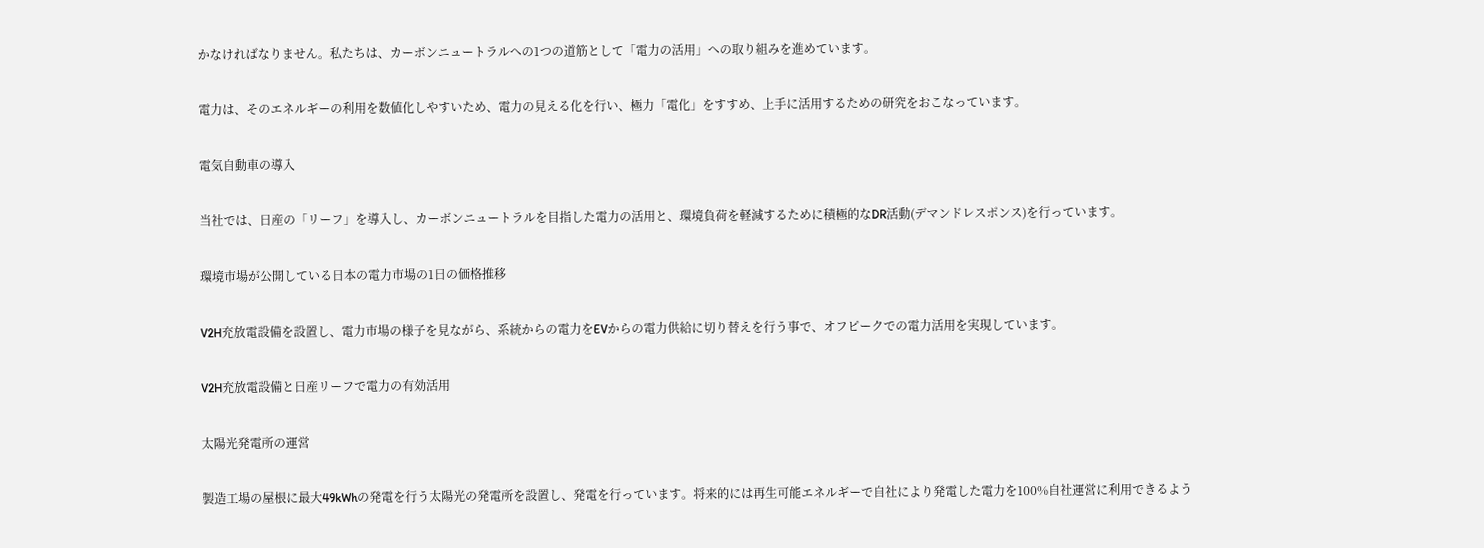かなければなりません。私たちは、カーボンニュートラルへの1つの道筋として「電力の活用」への取り組みを進めています。

電力は、そのエネルギーの利用を数値化しやすいため、電力の見える化を行い、極力「電化」をすすめ、上手に活用するための研究をおこなっています。

電気自動車の導入

当社では、日産の「リーフ」を導入し、カーボンニュートラルを目指した電力の活用と、環境負荷を軽減するために積極的なDR活動(デマンドレスポンス)を行っています。

環境市場が公開している日本の電力市場の1日の価格推移

V2H充放電設備を設置し、電力市場の様子を見ながら、系統からの電力をEVからの電力供給に切り替えを行う事で、オフピークでの電力活用を実現しています。

V2H充放電設備と日産リーフで電力の有効活用

太陽光発電所の運営

製造工場の屋根に最大49kWhの発電を行う太陽光の発電所を設置し、発電を行っています。将来的には再生可能エネルギーで自社により発電した電力を100%自社運営に利用できるよう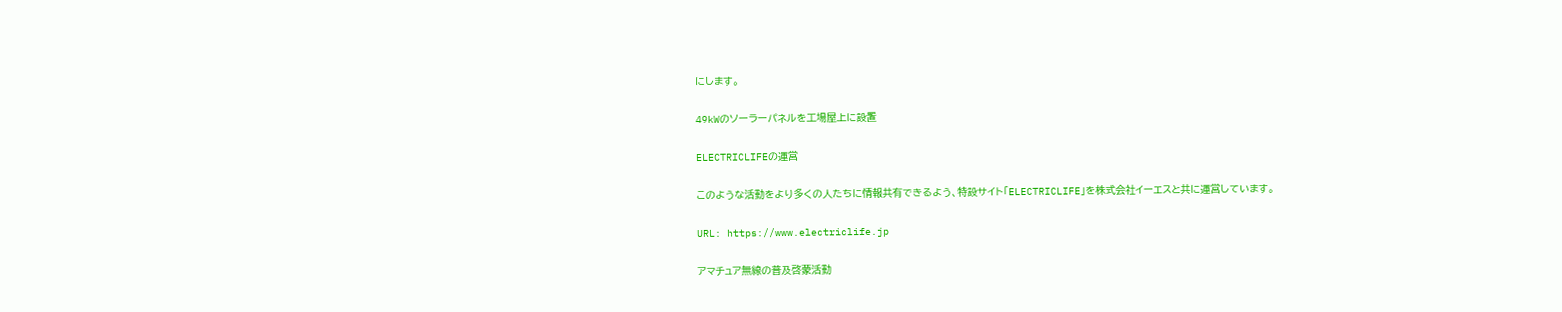にします。

49kWのソーラーパネルを工場屋上に設置

ELECTRICLIFEの運営

このような活動をより多くの人たちに情報共有できるよう、特設サイト「ELECTRICLIFE」を株式会社イーエスと共に運営しています。

URL: https://www.electriclife.jp

アマチュア無線の普及啓蒙活動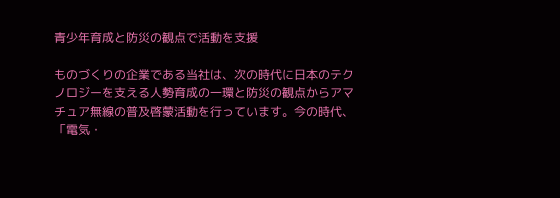青少年育成と防災の観点で活動を支援

ものづくりの企業である当社は、次の時代に日本のテクノロジーを支える人勢育成の一環と防災の観点からアマチュア無線の普及啓蒙活動を行っています。今の時代、「電気・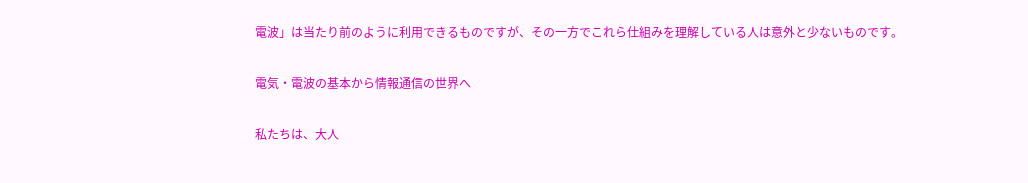電波」は当たり前のように利用できるものですが、その一方でこれら仕組みを理解している人は意外と少ないものです。

電気・電波の基本から情報通信の世界へ

私たちは、大人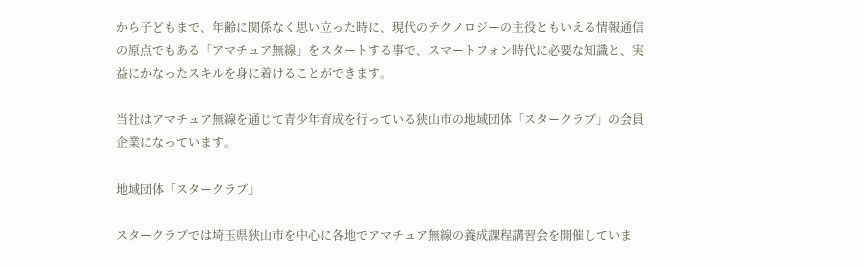から子どもまで、年齢に関係なく思い立った時に、現代のテクノロジーの主役ともいえる情報通信の原点でもある「アマチュア無線」をスタートする事で、スマートフォン時代に必要な知識と、実益にかなったスキルを身に着けることができます。

当社はアマチュア無線を通じて青少年育成を行っている狭山市の地域団体「スタークラブ」の会員企業になっています。

地域団体「スタークラブ」

スタークラブでは埼玉県狭山市を中心に各地でアマチュア無線の養成課程講習会を開催していま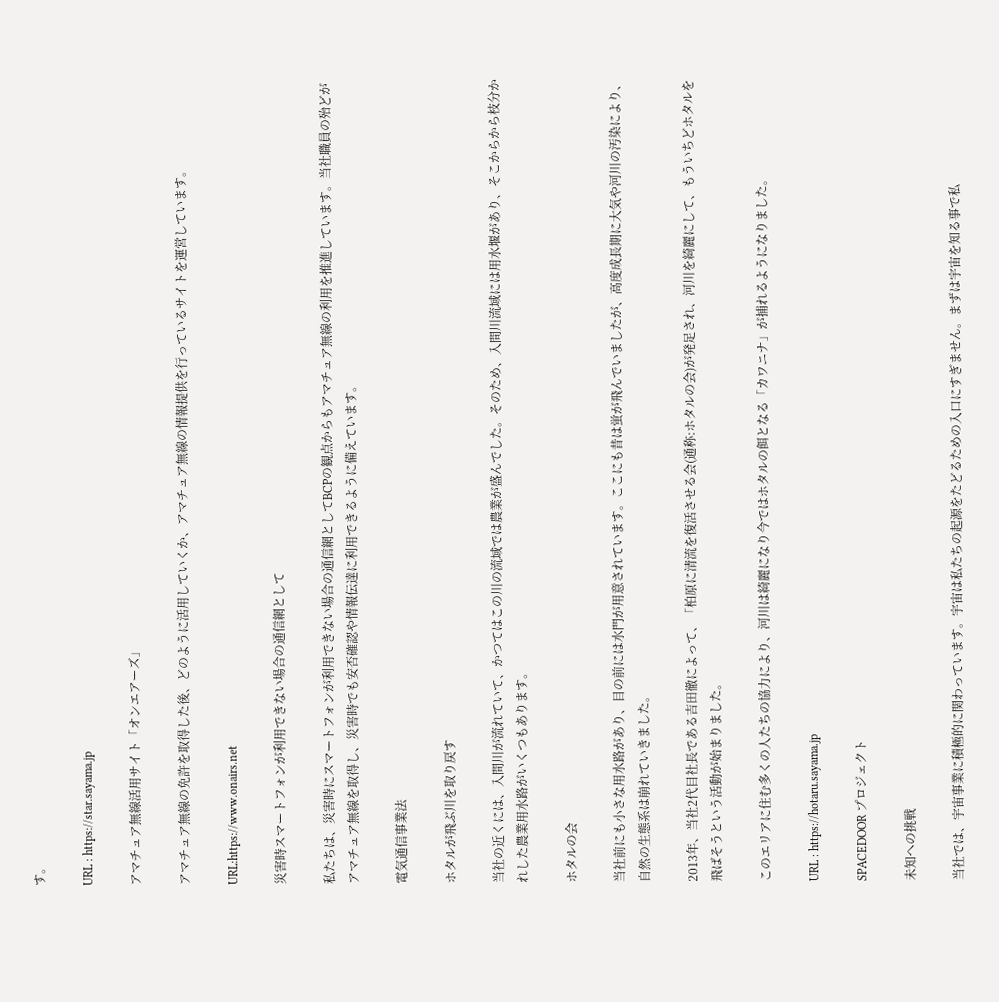す。

URL : https://star.sayama.jp

アマチュア無線活用サイト「オンエアーズ」

アマチュア無線の免許を取得した後、どのように活用していくか、アマチュア無線の情報提供を行っているサイトを運営しています。

URL:https://www.onairs.net

災害時スマートフォンが利用できない場合の通信網として

私たちは、災害時にスマートフォンが利用できない場合の通信網としてBCPの観点からもアマチュア無線の利用を推進しています。当社職員の殆どがアマチュア無線を取得し、災害時でも安否確認や情報伝達に利用できるように備えています。

電気通信事業法

ホタルが飛ぶ川を取り戻す

当社の近くには、入間川が流れていて、かつてはこの川の流域では農業が盛んでした。そのため、入間川流域には用水堰があり、そこからから枝分かれした農業用水路がいくつもあります。

ホタルの会

当社前にも小さな用水路があり、目の前には水門が用意されています。ここにも昔は蛍が飛んでいましたが、高度成長期に大気や河川の汚染により、自然の生態系は崩れていきました。

2013年、当社2代目社長である吉田徹によって、「柏原に清流を復活させる会(通称:ホタルの会)が発足され、河川を綺麗にして、もういちどホタルを飛ばそうという活動が始まりました。

このエリアに住む多くの人たちの協力により、河川は綺麗になり今ではホタルの餌となる「カワニナ」が捕れるようになりました。

URL : https://hotaru.sayama.jp

SPACEDOOR プロジェクト

未知への挑戦

当社では、宇宙事業に積極的に関わっています。宇宙は私たちの起源をたどるための入口にすぎません。まずは宇宙を知る事で私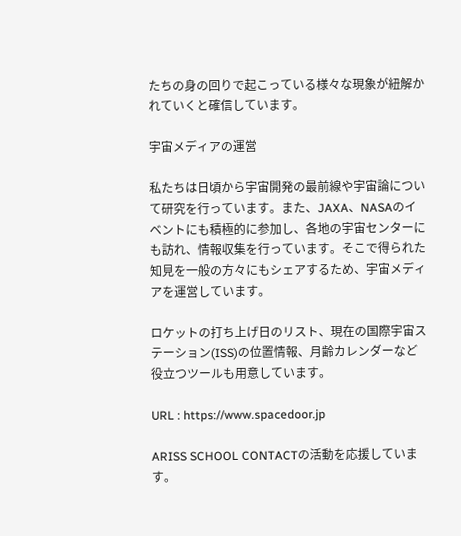たちの身の回りで起こっている様々な現象が紐解かれていくと確信しています。

宇宙メディアの運営

私たちは日頃から宇宙開発の最前線や宇宙論について研究を行っています。また、JAXA、NASAのイベントにも積極的に参加し、各地の宇宙センターにも訪れ、情報収集を行っています。そこで得られた知見を一般の方々にもシェアするため、宇宙メディアを運営しています。

ロケットの打ち上げ日のリスト、現在の国際宇宙ステーション(ISS)の位置情報、月齢カレンダーなど役立つツールも用意しています。

URL : https://www.spacedoor.jp

ARISS SCHOOL CONTACTの活動を応援しています。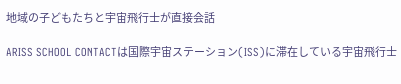地域の子どもたちと宇宙飛行士が直接会話

ARISS SCHOOL CONTACTは国際宇宙ステーション(ISS)に滞在している宇宙飛行士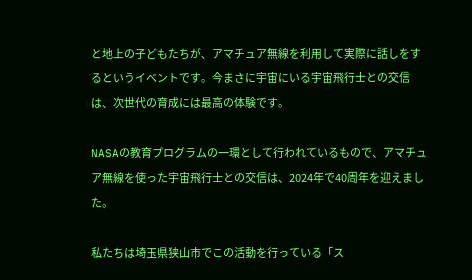と地上の子どもたちが、アマチュア無線を利用して実際に話しをするというイベントです。今まさに宇宙にいる宇宙飛行士との交信は、次世代の育成には最高の体験です。

NASAの教育プログラムの一環として行われているもので、アマチュア無線を使った宇宙飛行士との交信は、2024年で40周年を迎えました。

私たちは埼玉県狭山市でこの活動を行っている「ス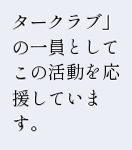タークラブ」の一員としてこの活動を応援しています。